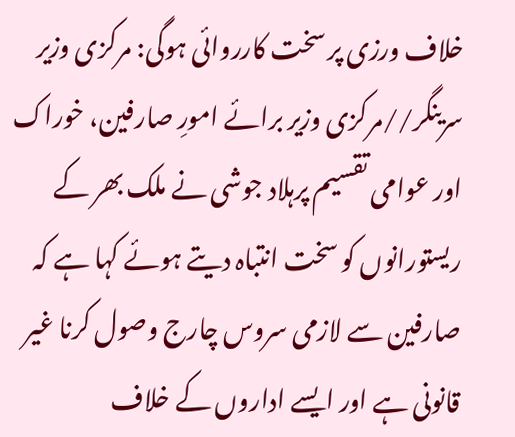خلاف ورزی پر سخت کارروائی ہوگی: مرکزی وزیر
سرینگر//مرکزی وزیر برائے امورِ صارفین، خوراک اور عوامی تقسیم پرہلاد جوشی نے ملک بھر کے ریستورانوں کو سخت انتباہ دیتے ہوئے کہا ہے کہ صارفین سے لازمی سروس چارج وصول کرنا غیر قانونی ہے اور ایسے اداروں کے خلاف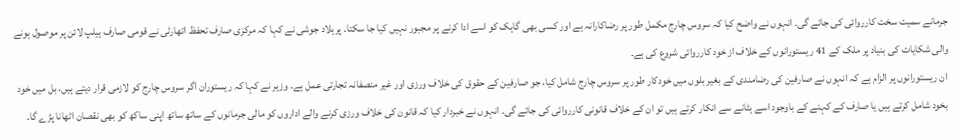جرمانے سمیت سخت کارروائی کی جائے گی۔ انہوں نے واضح کیا کہ سروس چارج مکمل طور پر رضاکارانہ ہے اور کسی بھی گاہک کو اسے ادا کرنے پر مجبور نہیں کیا جا سکتا۔ پرہلاد جوشی نے کہا کہ مرکزی صارف تحفظ اتھارٹی نے قومی صارف ہیلپ لائن پر موصول ہونے والی شکایات کی بنیاد پر ملک کے 41 ریستورانوں کے خلاف از خود کارروائی شروع کی ہے۔
ان ریستورانوں پر الزام ہے کہ انہوں نے صارفین کی رضامندی کے بغیر بلوں میں خودکار طور پر سروس چارج شامل کیا، جو صارفین کے حقوق کی خلاف ورزی اور غیر منصفانہ تجارتی عمل ہے۔ وزیر نے کہا کہ ریستوران اگر سروس چارج کو لازمی قرار دیتے ہیں، بل میں خود بخود شامل کرتے ہیں یا صارف کے کہنے کے باوجود اسے ہٹانے سے انکار کرتے ہیں تو ان کے خلاف قانونی کارروائی کی جائے گی۔ انہوں نے خبردار کیا کہ قانون کی خلاف ورزی کرنے والے اداروں کو مالی جرمانوں کے ساتھ ساتھ اپنی ساکھ کو بھی نقصان اٹھانا پڑے گا۔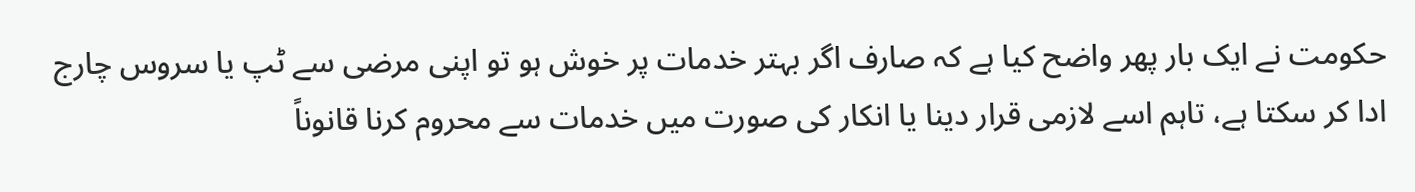حکومت نے ایک بار پھر واضح کیا ہے کہ صارف اگر بہتر خدمات پر خوش ہو تو اپنی مرضی سے ٹپ یا سروس چارج ادا کر سکتا ہے، تاہم اسے لازمی قرار دینا یا انکار کی صورت میں خدمات سے محروم کرنا قانوناً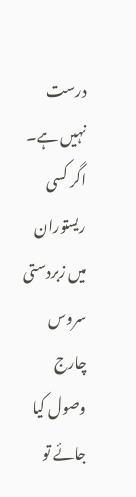درست نہیں ہے۔ اگر کسی ریستوران میں زبردستی سروس چارج وصول کیا جائے تو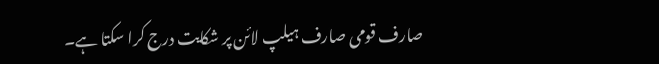صارف قومی صارف ہیلپ لائن پر شکایت درج کرا سکتا ہے۔